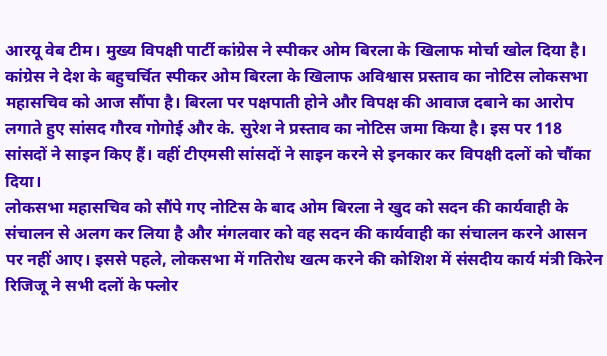आरयू वेब टीम। मुख्य विपक्षी पार्टी कांग्रेस ने स्पीकर ओम बिरला के खिलाफ मोर्चा खोल दिया है। कांग्रेस ने देश के बहुचर्चित स्पीकर ओम बिरला के खिलाफ अविश्वास प्रस्ताव का नोटिस लोकसभा महासचिव को आज सौंपा है। बिरला पर पक्षपाती होने और विपक्ष की आवाज दबाने का आरोप लगाते हुए सांसद गौरव गोगोई और के. सुरेश ने प्रस्ताव का नोटिस जमा किया है। इस पर 118 सांसदों ने साइन किए हैं। वहीं टीएमसी सांसदों ने साइन करने से इनकार कर विपक्षी दलों को चौंका दिया।
लोकसभा महासचिव को सौंपे गए नोटिस के बाद ओम बिरला ने खुद को सदन की कार्यवाही के संचालन से अलग कर लिया है और मंगलवार को वह सदन की कार्यवाही का संचालन करने आसन पर नहीं आए। इससे पहले, लोकसभा में गतिरोध खत्म करने की कोशिश में संसदीय कार्य मंत्री किरेन रिजिजू ने सभी दलों के फ्लोर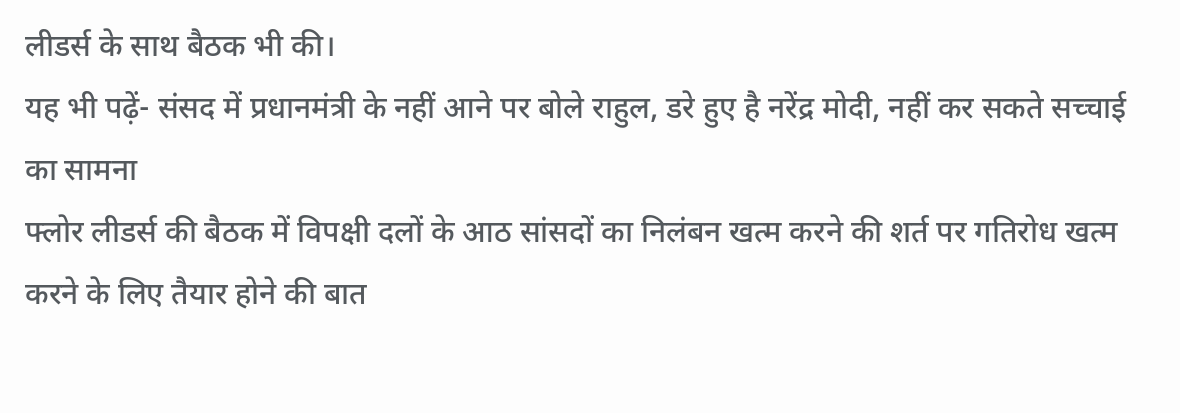लीडर्स के साथ बैठक भी की।
यह भी पढ़ें- संसद में प्रधानमंत्री के नहीं आने पर बोले राहुल, डरे हुए है नरेंद्र मोदी, नहीं कर सकते सच्चाई का सामना
फ्लोर लीडर्स की बैठक में विपक्षी दलों के आठ सांसदों का निलंबन खत्म करने की शर्त पर गतिरोध खत्म करने के लिए तैयार होने की बात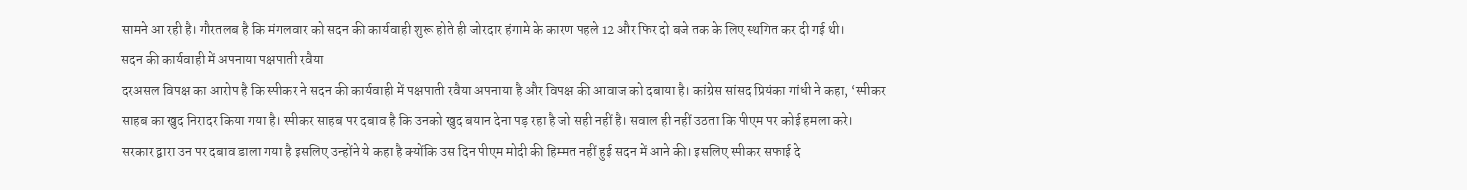सामने आ रही है। गौरतलब है कि मंगलवार को सदन की कार्यवाही शुरू होते ही जोरदार हंगामे के कारण पहले 12 और फिर दो बजे तक के लिए स्थगित कर दी गई थी।
सदन की कार्यवाही में अपनाया पक्षपाती रवैया
दरअसल विपक्ष का आरोप है कि स्पीकर ने सदन की कार्यवाही में पक्षपाती रवैया अपनाया है और विपक्ष की आवाज को दबाया है। कांग्रेस सांसद प्रियंका गांधी ने कहा, ‘स्पीकर साहब का खुद निरादर किया गया है। स्पीकर साहब पर दबाव है कि उनको खुद बयान देना पड़ रहा है जो सही नहीं है। सवाल ही नहीं उठता कि पीएम पर कोई हमला करे। सरकार द्वारा उन पर दबाव डाला गया है इसलिए उन्होंने ये कहा है क्योंकि उस दिन पीएम मोदी की हिम्मत नहीं हुई सदन में आने की। इसलिए स्पीकर सफाई दे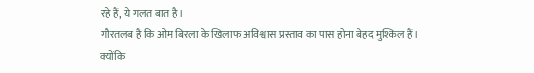रहे हैं, ये गलत बात है।
गौरतलब है कि ओम बिरला के खिलाफ अविश्वास प्रस्ताव का पास होना बेहद मुश्किल हैं। क्योंकि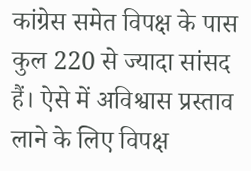कांग्रेस समेत विपक्ष के पास कुल 220 से ज्यादा सांसद हैं। ऐसे में अविश्वास प्रस्ताव लाने के लिए विपक्ष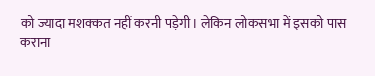को ज्यादा मशक्कत नहीं करनी पड़ेगी। लेकिन लोकसभा में इसको पास कराना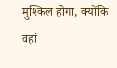मुश्किल होगा, क्योंकि वहां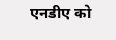एनडीए को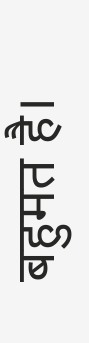बहुमत है।